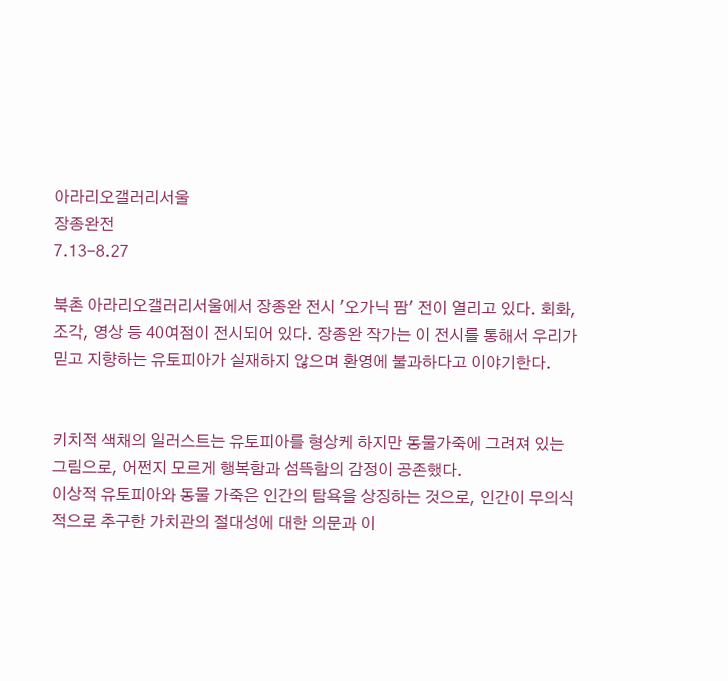아라리오갤러리서울
장종완전
7.13-8.27

북촌 아라리오갤러리서울에서 장종완 전시 '오가닉 팜' 전이 열리고 있다. 회화, 조각, 영상 등 40여점이 전시되어 있다. 장종완 작가는 이 전시를 통해서 우리가 믿고 지향하는 유토피아가 실재하지 않으며 환영에 불과하다고 이야기한다.


키치적 색채의 일러스트는 유토피아를 형상케 하지만 동물가죽에 그려져 있는 그림으로, 어쩐지 모르게 행복함과 섬뜩함의 감정이 공존했다.
이상적 유토피아와 동물 가죽은 인간의 탐욕을 상징하는 것으로, 인간이 무의식적으로 추구한 가치관의 절대성에 대한 의문과 이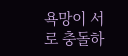욕망이 서로 충돌하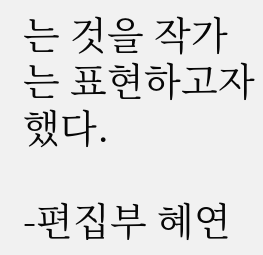는 것을 작가는 표현하고자 했다.

-편집부 혜연